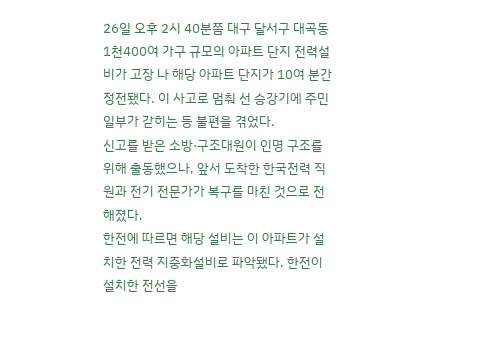26일 오후 2시 40분쯤 대구 달서구 대곡동 1천400여 가구 규모의 아파트 단지 전력설비가 고장 나 해당 아파트 단지가 10여 분간 정전됐다. 이 사고로 멈춰 선 승강기에 주민 일부가 갇히는 등 불편을 겪었다.
신고를 받은 소방·구조대원이 인명 구조를 위해 출동했으나, 앞서 도착한 한국전력 직원과 전기 전문가가 복구를 마친 것으로 전해졌다.
한전에 따르면 해당 설비는 이 아파트가 설치한 전력 지중화설비로 파악됐다. 한전이 설치한 전선을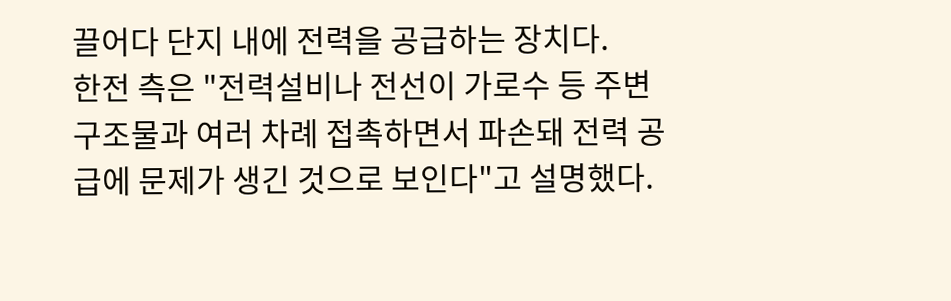끌어다 단지 내에 전력을 공급하는 장치다.
한전 측은 "전력설비나 전선이 가로수 등 주변 구조물과 여러 차례 접촉하면서 파손돼 전력 공급에 문제가 생긴 것으로 보인다"고 설명했다.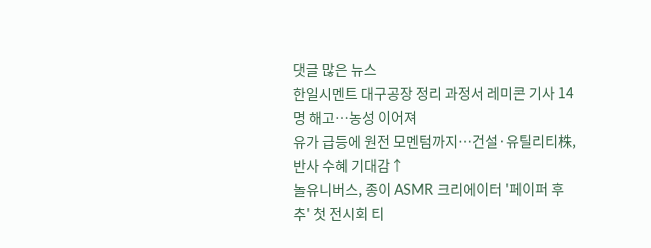댓글 많은 뉴스
한일시멘트 대구공장 정리 과정서 레미콘 기사 14명 해고…농성 이어져
유가 급등에 원전 모멘텀까지…건설·유틸리티株, 반사 수혜 기대감↑
놀유니버스, 종이 ASMR 크리에이터 '페이퍼 후추' 첫 전시회 티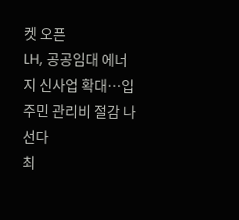켓 오픈
LH, 공공임대 에너지 신사업 확대…입주민 관리비 절감 나선다
최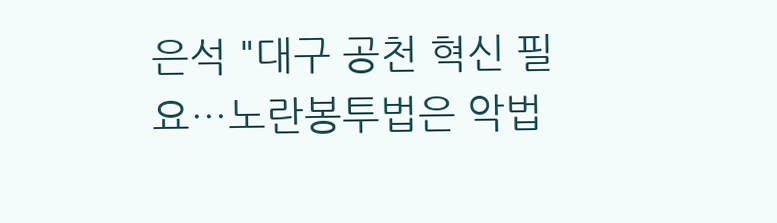은석 "대구 공천 혁신 필요…노란봉투법은 악법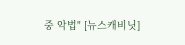중 악법" [뉴스캐비닛]